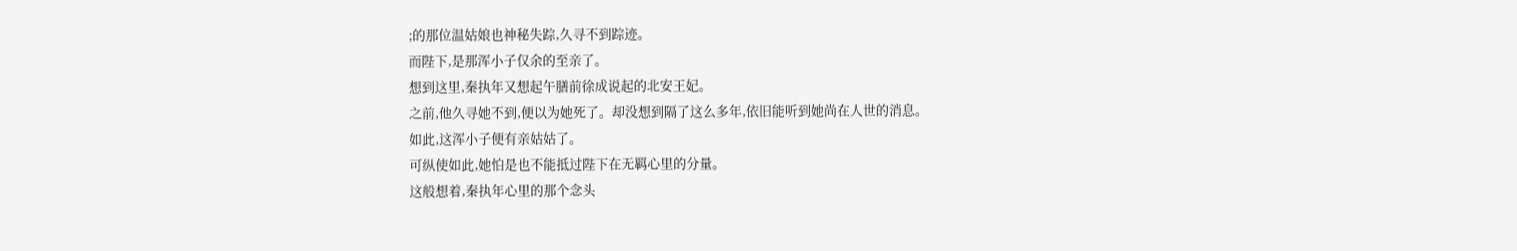;的那位温姑娘也神秘失踪,久寻不到踪迹。
而陛下,是那浑小子仅余的至亲了。
想到这里,秦执年又想起午膳前徐成说起的北安王妃。
之前,他久寻她不到,便以为她死了。却没想到隔了这么多年,依旧能听到她尚在人世的消息。
如此,这浑小子便有亲姑姑了。
可纵使如此,她怕是也不能抵过陛下在无羁心里的分量。
这般想着,秦执年心里的那个念头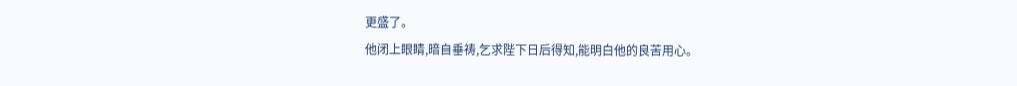更盛了。
他闭上眼睛,暗自垂祷,乞求陛下日后得知,能明白他的良苦用心。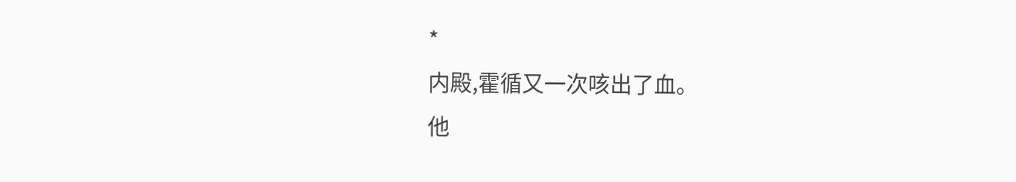*
内殿,霍循又一次咳出了血。
他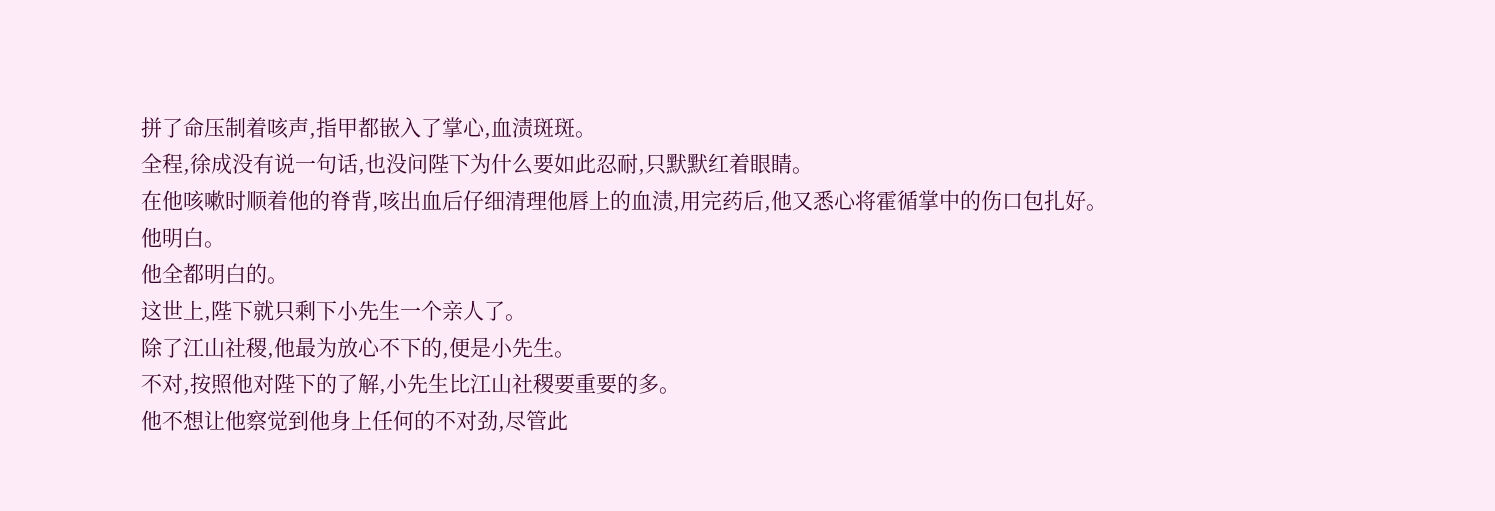拼了命压制着咳声,指甲都嵌入了掌心,血渍斑斑。
全程,徐成没有说一句话,也没问陛下为什么要如此忍耐,只默默红着眼睛。
在他咳嗽时顺着他的脊背,咳出血后仔细清理他唇上的血渍,用完药后,他又悉心将霍循掌中的伤口包扎好。
他明白。
他全都明白的。
这世上,陛下就只剩下小先生一个亲人了。
除了江山社稷,他最为放心不下的,便是小先生。
不对,按照他对陛下的了解,小先生比江山社稷要重要的多。
他不想让他察觉到他身上任何的不对劲,尽管此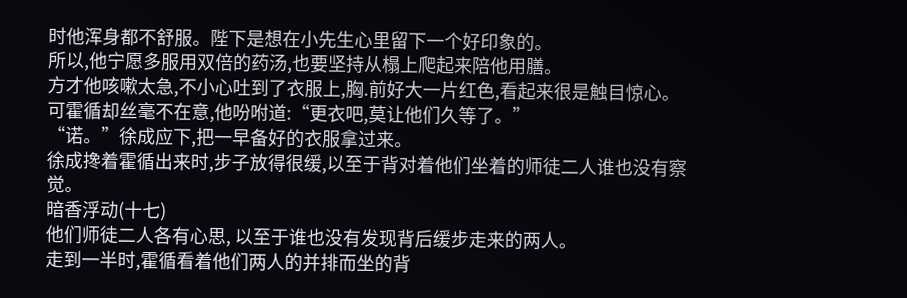时他浑身都不舒服。陛下是想在小先生心里留下一个好印象的。
所以,他宁愿多服用双倍的药汤,也要坚持从榻上爬起来陪他用膳。
方才他咳嗽太急,不小心吐到了衣服上,胸.前好大一片红色,看起来很是触目惊心。
可霍循却丝毫不在意,他吩咐道:“更衣吧,莫让他们久等了。”
“诺。”徐成应下,把一早备好的衣服拿过来。
徐成搀着霍循出来时,步子放得很缓,以至于背对着他们坐着的师徒二人谁也没有察觉。
暗香浮动(十七)
他们师徒二人各有心思, 以至于谁也没有发现背后缓步走来的两人。
走到一半时,霍循看着他们两人的并排而坐的背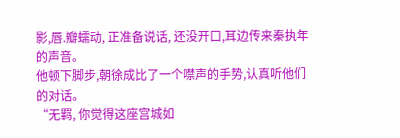影,唇.瓣蠕动, 正准备说话, 还没开口,耳边传来秦执年的声音。
他顿下脚步,朝徐成比了一个噤声的手势,认真听他们的对话。
“无羁, 你觉得这座宫城如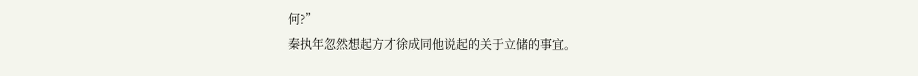何?”
秦执年忽然想起方才徐成同他说起的关于立储的事宜。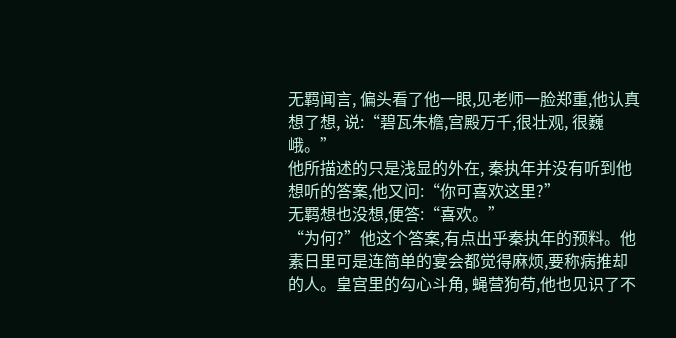无羁闻言, 偏头看了他一眼,见老师一脸郑重,他认真想了想, 说:“碧瓦朱檐,宫殿万千,很壮观, 很巍峨。”
他所描述的只是浅显的外在, 秦执年并没有听到他想听的答案,他又问:“你可喜欢这里?”
无羁想也没想,便答:“喜欢。”
“为何?”他这个答案,有点出乎秦执年的预料。他素日里可是连简单的宴会都觉得麻烦,要称病推却的人。皇宫里的勾心斗角, 蝇营狗苟,他也见识了不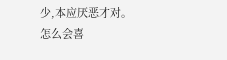少,本应厌恶才对。
怎么会喜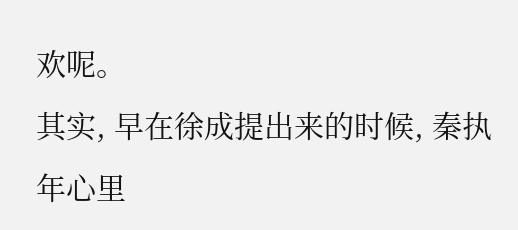欢呢。
其实, 早在徐成提出来的时候, 秦执年心里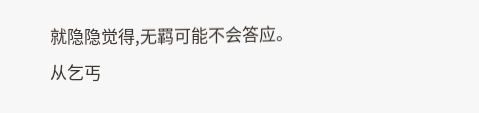就隐隐觉得,无羁可能不会答应。
从乞丐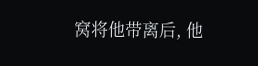窝将他带离后, 他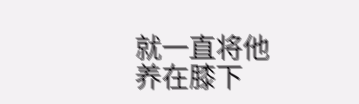就一直将他养在膝下